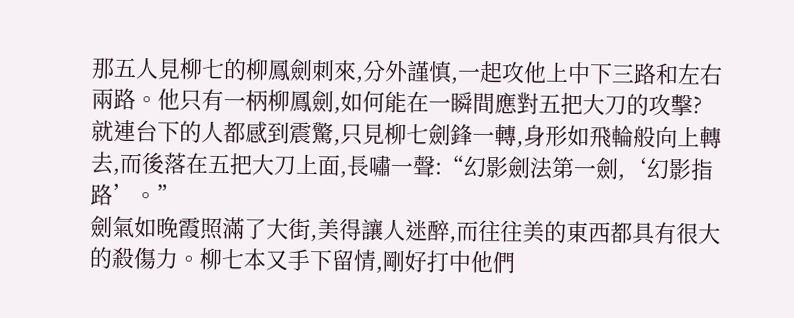那五人見柳七的柳鳳劍刺來,分外謹慎,一起攻他上中下三路和左右兩路。他只有一柄柳鳳劍,如何能在一瞬間應對五把大刀的攻擊?
就連台下的人都感到震驚,只見柳七劍鋒一轉,身形如飛輪般向上轉去,而後落在五把大刀上面,長嘯一聲:“幻影劍法第一劍,‘幻影指路’。”
劍氣如晚霞照滿了大街,美得讓人迷醉,而往往美的東西都具有很大的殺傷力。柳七本又手下留情,剛好打中他們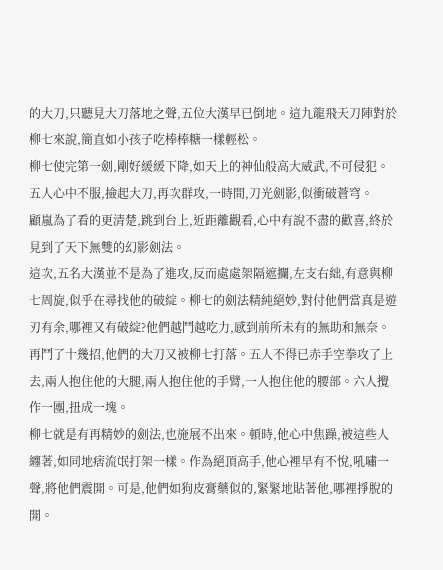的大刀,只聽見大刀落地之聲,五位大漢早已倒地。這九龍飛天刀陣對於柳七來說,簡直如小孩子吃棒棒糖一樣輕松。
柳七使完第一劍,剛好緩緩下降,如天上的神仙般高大威武,不可侵犯。五人心中不服,撿起大刀,再次群攻,一時間,刀光劍影,似衝破蒼穹。
顧嵐為了看的更清楚,跳到台上,近距離觀看,心中有說不盡的歡喜,終於見到了天下無雙的幻影劍法。
這次,五名大漢並不是為了進攻,反而處處架隔遮攔,左支右絀,有意與柳七周旋,似乎在尋找他的破綻。柳七的劍法精純絕妙,對付他們當真是遊刃有余,哪裡又有破綻?他們越鬥越吃力,感到前所未有的無助和無奈。
再鬥了十幾招,他們的大刀又被柳七打落。五人不得已赤手空拳攻了上去,兩人抱住他的大腿,兩人抱住他的手臂,一人抱住他的腰部。六人攪作一團,扭成一塊。
柳七就是有再精妙的劍法,也施展不出來。頓時,他心中焦躁,被這些人纏著,如同地痞流氓打架一樣。作為絕頂高手,他心裡早有不悅,吼嘯一聲,將他們震開。可是,他們如狗皮膏藥似的,緊緊地貼著他,哪裡掙脫的開。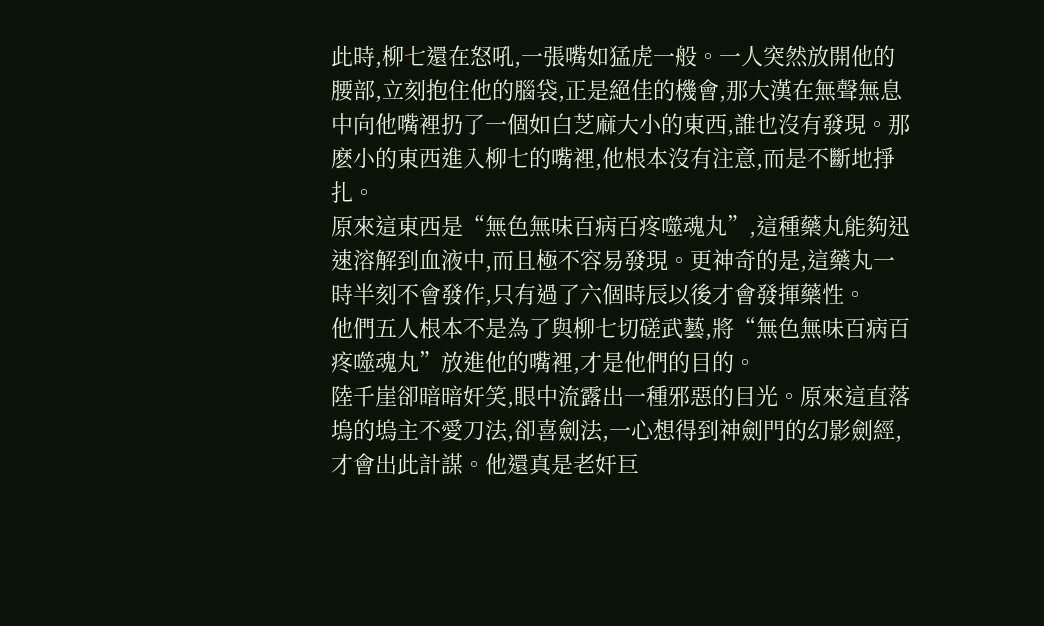此時,柳七還在怒吼,一張嘴如猛虎一般。一人突然放開他的腰部,立刻抱住他的腦袋,正是絕佳的機會,那大漢在無聲無息中向他嘴裡扔了一個如白芝麻大小的東西,誰也沒有發現。那麽小的東西進入柳七的嘴裡,他根本沒有注意,而是不斷地掙扎。
原來這東西是“無色無味百病百疼噬魂丸”,這種藥丸能夠迅速溶解到血液中,而且極不容易發現。更神奇的是,這藥丸一時半刻不會發作,只有過了六個時辰以後才會發揮藥性。
他們五人根本不是為了與柳七切磋武藝,將“無色無味百病百疼噬魂丸”放進他的嘴裡,才是他們的目的。
陸千崖卻暗暗奸笑,眼中流露出一種邪惡的目光。原來這直落塢的塢主不愛刀法,卻喜劍法,一心想得到神劍門的幻影劍經,才會出此計謀。他還真是老奸巨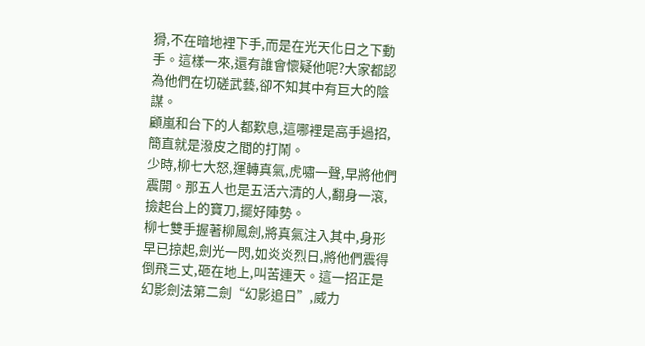猾,不在暗地裡下手,而是在光天化日之下動手。這樣一來,還有誰會懷疑他呢?大家都認為他們在切磋武藝,卻不知其中有巨大的陰謀。
顧嵐和台下的人都歎息,這哪裡是高手過招,簡直就是潑皮之間的打鬧。
少時,柳七大怒,運轉真氣,虎嘯一聲,早將他們震開。那五人也是五活六清的人,翻身一滾,撿起台上的寶刀,擺好陣勢。
柳七雙手握著柳鳳劍,將真氣注入其中,身形早已掠起,劍光一閃,如炎炎烈日,將他們震得倒飛三丈,砸在地上,叫苦連天。這一招正是幻影劍法第二劍“幻影追日”,威力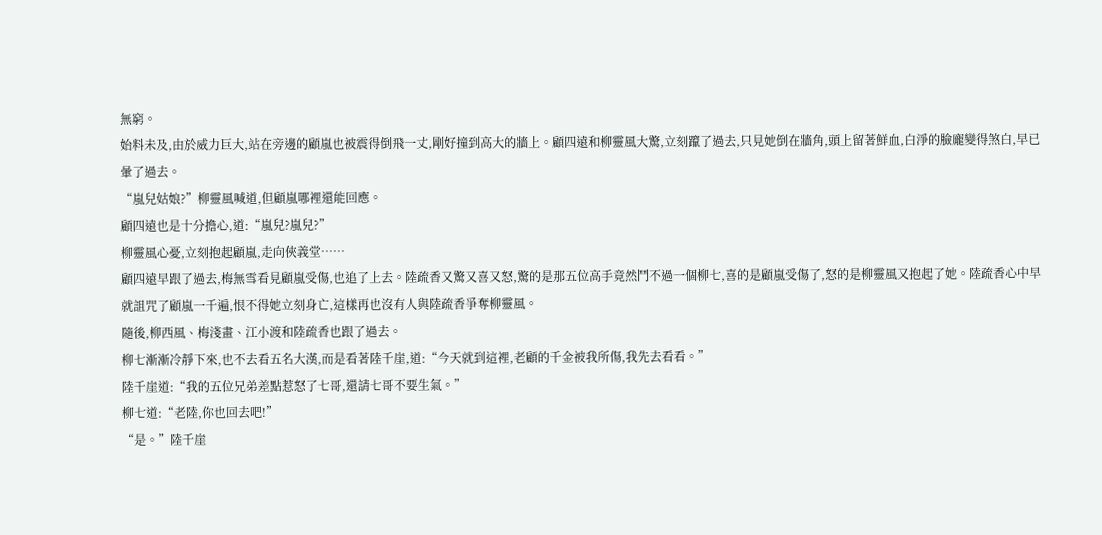無窮。
始料未及,由於威力巨大,站在旁邊的顧嵐也被震得倒飛一丈,剛好撞到高大的牆上。顧四遠和柳靈風大驚,立刻躥了過去,只見她倒在牆角,頭上留著鮮血,白淨的臉龐變得煞白,早已暈了過去。
“嵐兒姑娘?”柳靈風喊道,但顧嵐哪裡還能回應。
顧四遠也是十分擔心,道:“嵐兒?嵐兒?”
柳靈風心憂,立刻抱起顧嵐,走向俠義堂……
顧四遠早跟了過去,梅無雪看見顧嵐受傷,也追了上去。陸疏香又驚又喜又怒,驚的是那五位高手竟然鬥不過一個柳七,喜的是顧嵐受傷了,怒的是柳靈風又抱起了她。陸疏香心中早就詛咒了顧嵐一千遍,恨不得她立刻身亡,這樣再也沒有人與陸疏香爭奪柳靈風。
隨後,柳西風、梅淺畫、江小渡和陸疏香也跟了過去。
柳七漸漸冷靜下來,也不去看五名大漢,而是看著陸千崖,道:“今天就到這裡,老顧的千金被我所傷,我先去看看。”
陸千崖道:“我的五位兄弟差點惹怒了七哥,還請七哥不要生氣。”
柳七道:“老陸,你也回去吧!”
“是。”陸千崖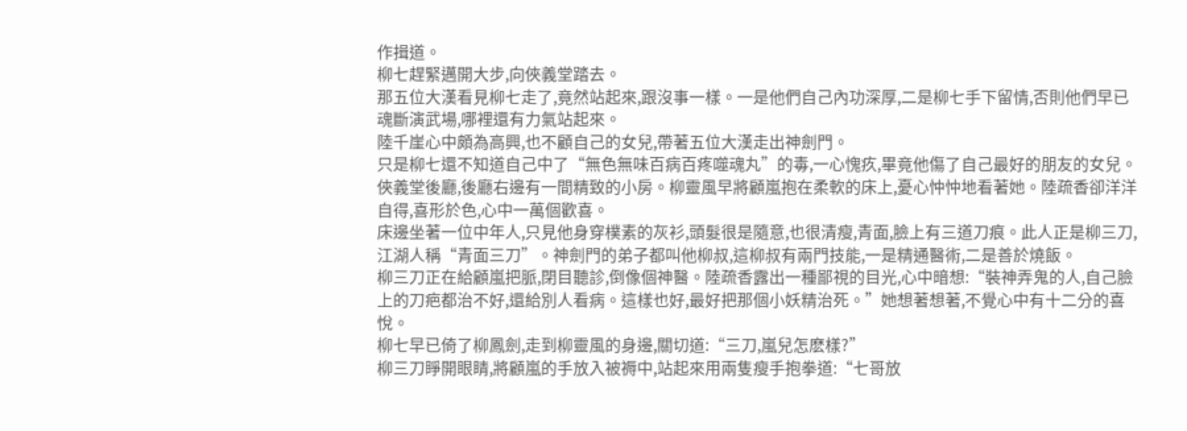作揖道。
柳七趕緊邁開大步,向俠義堂踏去。
那五位大漢看見柳七走了,竟然站起來,跟沒事一樣。一是他們自己內功深厚,二是柳七手下留情,否則他們早已魂斷演武場,哪裡還有力氣站起來。
陸千崖心中頗為高興,也不顧自己的女兒,帶著五位大漢走出神劍門。
只是柳七還不知道自己中了“無色無味百病百疼噬魂丸”的毒,一心愧疚,畢竟他傷了自己最好的朋友的女兒。
俠義堂後廳,後廳右邊有一間精致的小房。柳靈風早將顧嵐抱在柔軟的床上,憂心忡忡地看著她。陸疏香卻洋洋自得,喜形於色,心中一萬個歡喜。
床邊坐著一位中年人,只見他身穿樸素的灰衫,頭髮很是隨意,也很清瘦,青面,臉上有三道刀痕。此人正是柳三刀,江湖人稱“青面三刀”。神劍門的弟子都叫他柳叔,這柳叔有兩門技能,一是精通醫術,二是善於燒飯。
柳三刀正在給顧嵐把脈,閉目聽診,倒像個神醫。陸疏香露出一種鄙視的目光,心中暗想:“裝神弄鬼的人,自己臉上的刀疤都治不好,還給別人看病。這樣也好,最好把那個小妖精治死。”她想著想著,不覺心中有十二分的喜悅。
柳七早已倚了柳鳳劍,走到柳靈風的身邊,關切道:“三刀,嵐兒怎麽樣?”
柳三刀睜開眼睛,將顧嵐的手放入被褥中,站起來用兩隻瘦手抱拳道:“七哥放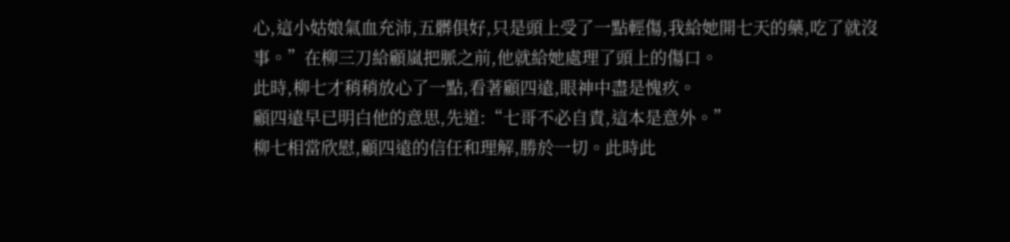心,這小姑娘氣血充沛,五髒俱好,只是頭上受了一點輕傷,我給她開七天的藥,吃了就沒事。”在柳三刀給顧嵐把脈之前,他就給她處理了頭上的傷口。
此時,柳七才稍稍放心了一點,看著顧四遠,眼神中盡是愧疚。
顧四遠早已明白他的意思,先道:“七哥不必自責,這本是意外。”
柳七相當欣慰,顧四遠的信任和理解,勝於一切。此時此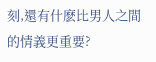刻,還有什麽比男人之間的情義更重要?